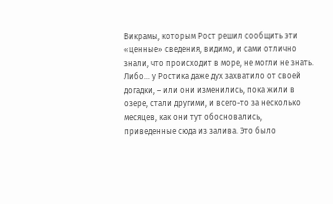Викрамы, которым Рост решил сообщить эти «ценные» сведения, видимо, и сами отлично знали, что происходит в море, не могли не знать. Либо… у Ростика даже дух захватило от своей догадки, – или они изменились, пока жили в озере, стали другими, и всего-то за несколько месяцев, как они тут обосновались, приведенные сюда из залива. Это было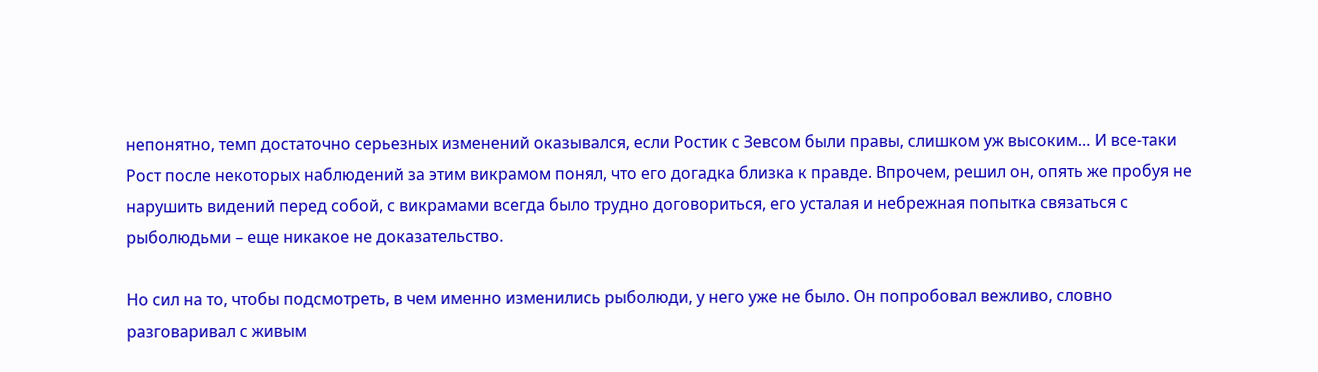непонятно, темп достаточно серьезных изменений оказывался, если Ростик с Зевсом были правы, слишком уж высоким… И все-таки Рост после некоторых наблюдений за этим викрамом понял, что его догадка близка к правде. Впрочем, решил он, опять же пробуя не нарушить видений перед собой, с викрамами всегда было трудно договориться, его усталая и небрежная попытка связаться с рыболюдьми – еще никакое не доказательство.

Но сил на то, чтобы подсмотреть, в чем именно изменились рыболюди, у него уже не было. Он попробовал вежливо, словно разговаривал с живым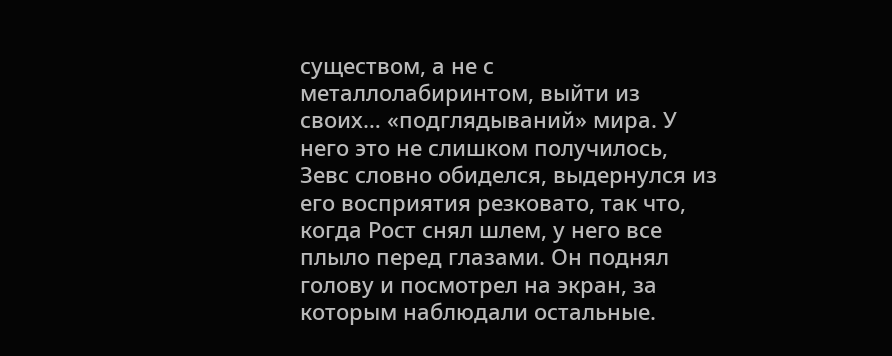существом, а не с металлолабиринтом, выйти из своих… «подглядываний» мира. У него это не слишком получилось, Зевс словно обиделся, выдернулся из его восприятия резковато, так что, когда Рост снял шлем, у него все плыло перед глазами. Он поднял голову и посмотрел на экран, за которым наблюдали остальные.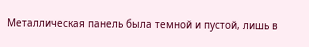Металлическая панель была темной и пустой, лишь в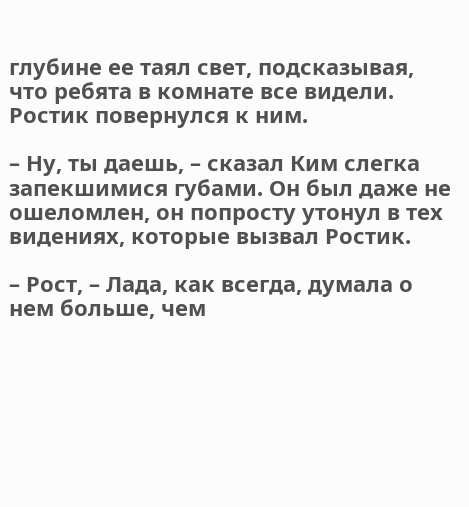глубине ее таял свет, подсказывая, что ребята в комнате все видели. Ростик повернулся к ним.

– Ну, ты даешь, – сказал Ким слегка запекшимися губами. Он был даже не ошеломлен, он попросту утонул в тех видениях, которые вызвал Ростик.

– Рост, – Лада, как всегда, думала о нем больше, чем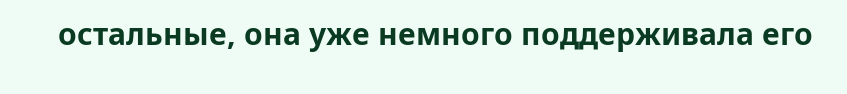остальные, она уже немного поддерживала его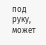под руку, может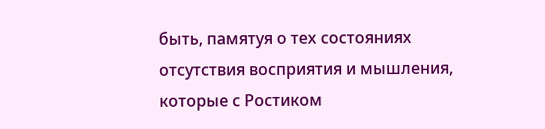быть, памятуя о тех состояниях отсутствия восприятия и мышления, которые с Ростиком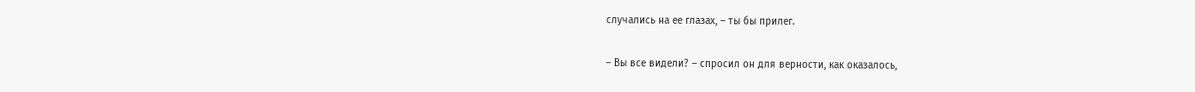случались на ее глазах, – ты бы прилег.

– Вы все видели? – спросил он для верности, как оказалось,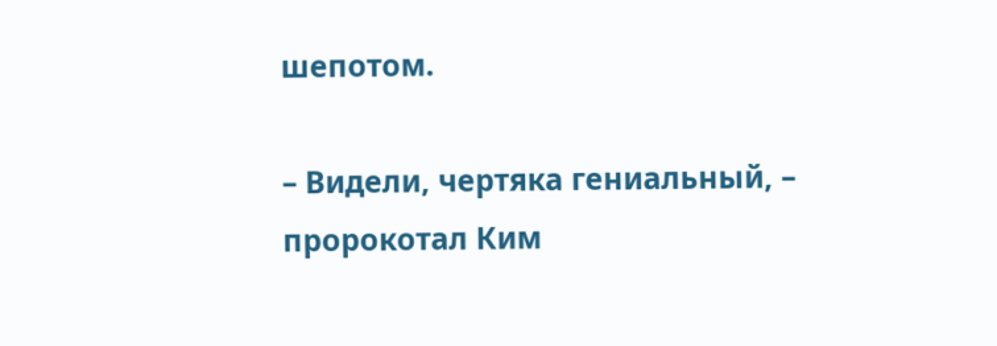шепотом.

– Видели, чертяка гениальный, – пророкотал Ким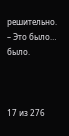решительно. – Это было… было.



17 из 276